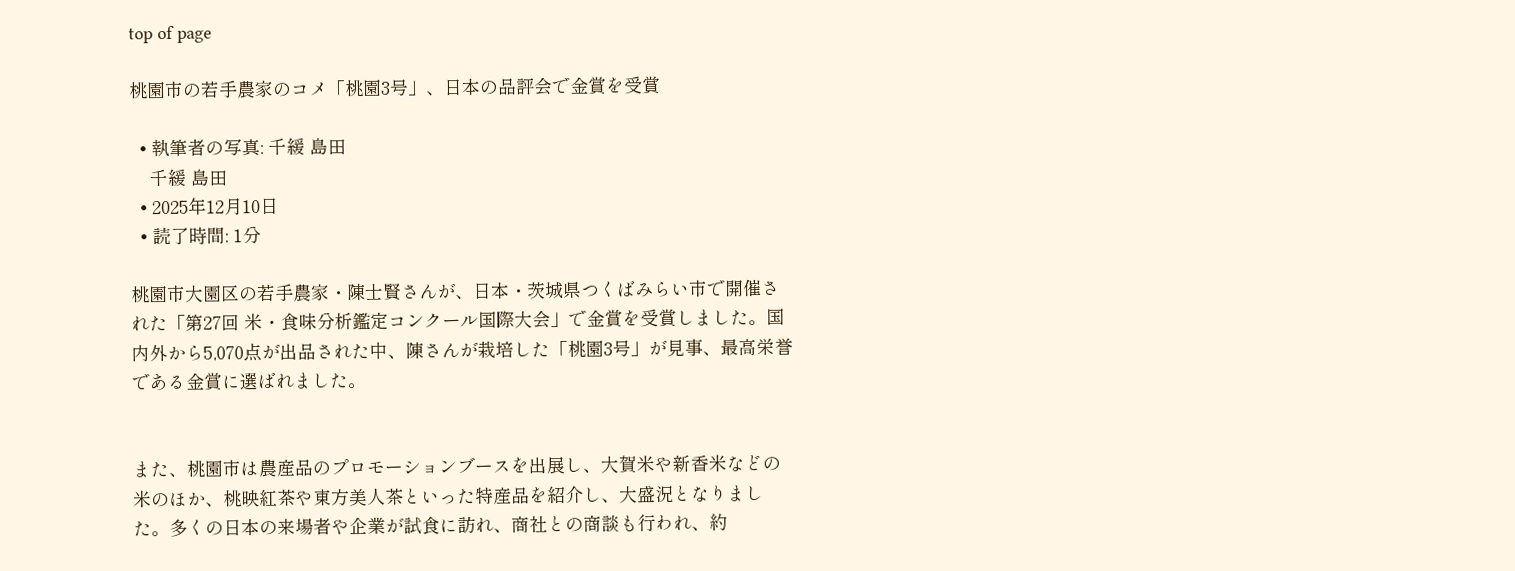top of page

桃園市の若手農家のコメ「桃園3号」、日本の品評会で金賞を受賞

  • 執筆者の写真: 千緩 島田
    千緩 島田
  • 2025年12月10日
  • 読了時間: 1分

桃園市大園区の若手農家・陳士賢さんが、日本・茨城県つくばみらい市で開催された「第27回 米・食味分析鑑定コンクール国際大会」で金賞を受賞しました。国内外から5,070点が出品された中、陳さんが栽培した「桃園3号」が見事、最高栄誉である金賞に選ばれました。


また、桃園市は農産品のプロモーションブースを出展し、大賀米や新香米などの米のほか、桃映紅茶や東方美人茶といった特産品を紹介し、大盛況となりました。多くの日本の来場者や企業が試食に訪れ、商社との商談も行われ、約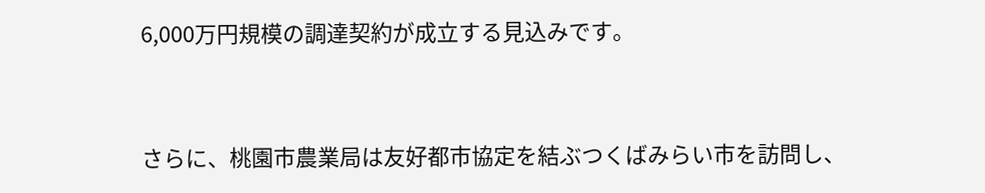6,000万円規模の調達契約が成立する見込みです。


さらに、桃園市農業局は友好都市協定を結ぶつくばみらい市を訪問し、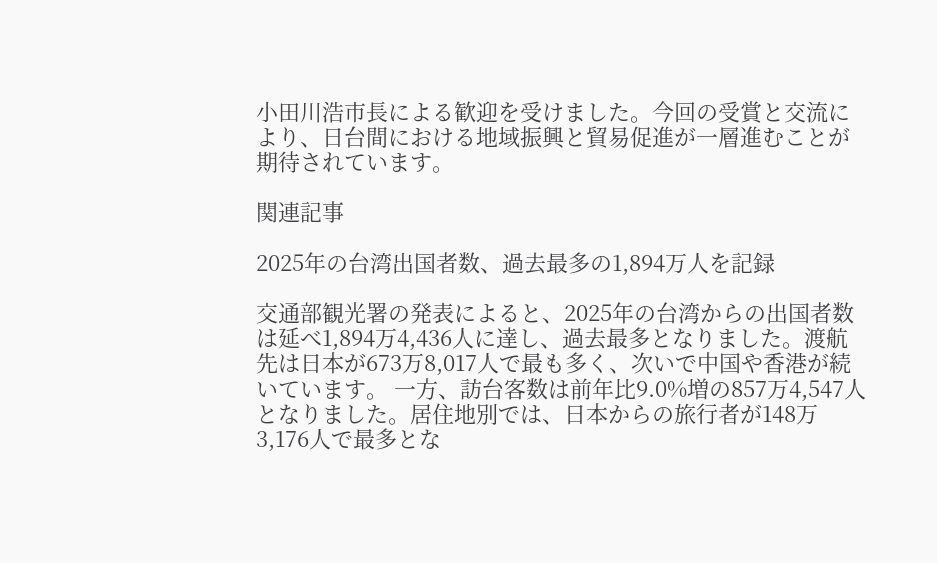小田川浩市長による歓迎を受けました。今回の受賞と交流により、日台間における地域振興と貿易促進が一層進むことが期待されています。

関連記事

2025年の台湾出国者数、過去最多の1,894万人を記録

交通部観光署の発表によると、2025年の台湾からの出国者数は延べ1,894万4,436人に達し、過去最多となりました。渡航先は日本が673万8,017人で最も多く、次いで中国や香港が続いています。 一方、訪台客数は前年比9.0%増の857万4,547人となりました。居住地別では、日本からの旅行者が148万3,176人で最多とな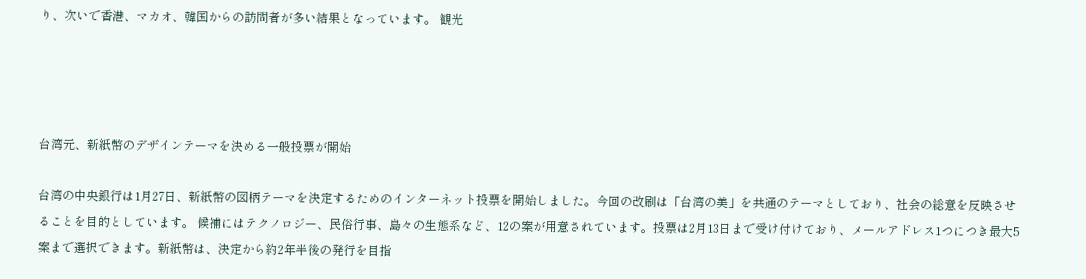り、次いで香港、マカオ、韓国からの訪問者が多い結果となっています。 観光




台湾元、新紙幣のデザインテーマを決める一般投票が開始

台湾の中央銀行は1月27日、新紙幣の図柄テーマを決定するためのインターネット投票を開始しました。今回の改刷は「台湾の美」を共通のテーマとしており、社会の総意を反映させることを目的としています。 候補にはテクノロジー、民俗行事、島々の生態系など、12の案が用意されています。投票は2月13日まで受け付けており、メールアドレス1つにつき最大5案まで選択できます。新紙幣は、決定から約2年半後の発行を目指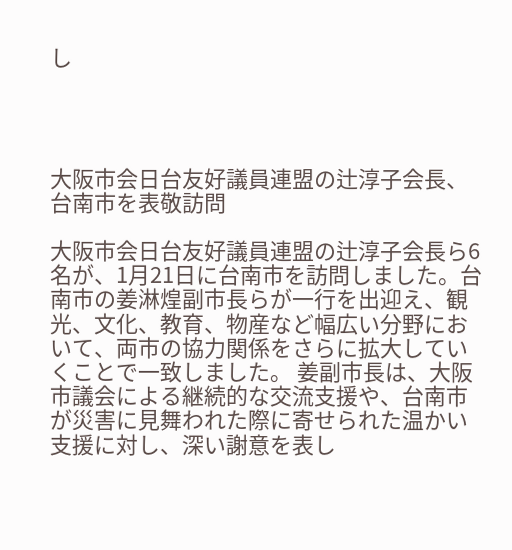し




大阪市会日台友好議員連盟の辻淳子会長、台南市を表敬訪問

大阪市会日台友好議員連盟の辻淳子会長ら6名が、1月21日に台南市を訪問しました。台南市の姜淋煌副市長らが一行を出迎え、観光、文化、教育、物産など幅広い分野において、両市の協力関係をさらに拡大していくことで一致しました。 姜副市長は、大阪市議会による継続的な交流支援や、台南市が災害に見舞われた際に寄せられた温かい支援に対し、深い謝意を表し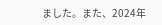ました。また、2024年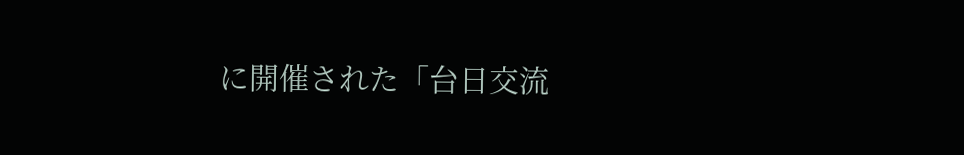に開催された「台日交流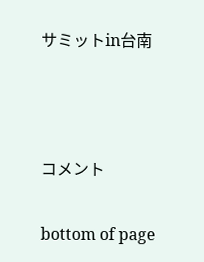サミットin台南





コメント


bottom of page